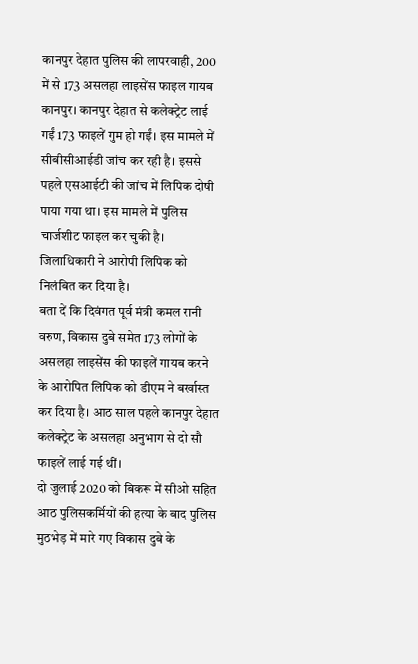कानपुर देहात पुलिस की लापरवाही, 200 में से 173 असलहा लाइसेंस फाइल गायब
कानपुर। कानपुर देहात से कलेक्ट्रेट लाई गईं 173 फाइलें गुम हो गईं। इस मामले में सीबीसीआईडी जांच कर रही है। इससे पहले एसआईटी की जांच में लिपिक दोषी पाया गया था। इस मामले में पुलिस चार्जशीट फाइल कर चुकी है। जिलाधिकारी ने आरोपी लिपिक को निलंबित कर दिया है।
बता दें कि दिवंगत पूर्व मंत्री कमल रानी वरुण, विकास दुबे समेत 173 लोगों के असलहा लाइसेंस की फाइलें गायब करने के आरोपित लिपिक को डीएम ने बर्खास्त कर दिया है। आठ साल पहले कानपुर देहात कलेक्ट्रेट के असलहा अनुभाग से दो सौ फाइलें लाई गई थीं।
दो जुलाई 2020 को बिकरू में सीओ सहित आठ पुलिसकर्मियों की हत्या के बाद पुलिस मुठभेड़ में मारे गए विकास दुबे के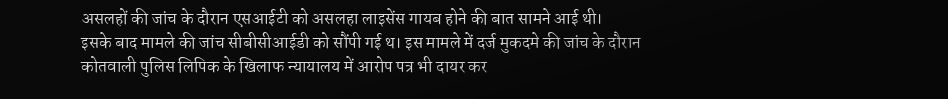असलहों की जांच के दौरान एसआईटी को असलहा लाइसेंस गायब होने की बात सामने आई थी।
इसके बाद मामले की जांच सीबीसीआईडी को सौंपी गई थ। इस मामले में दर्ज मुकदमे की जांच के दौरान कोतवाली पुलिस लिपिक के खिलाफ न्यायालय में आरोप पत्र भी दायर कर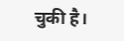चुकी है।